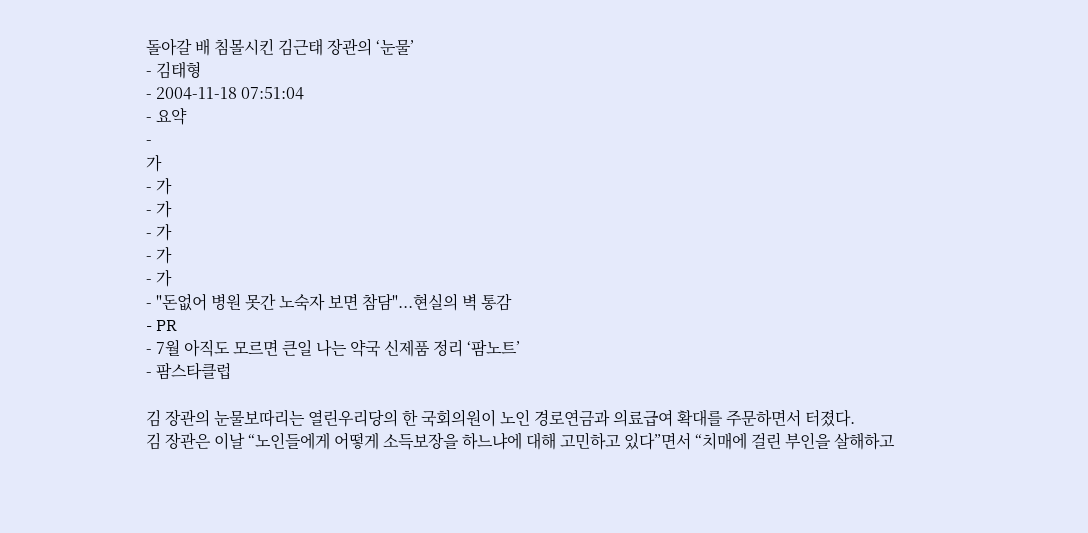돌아갈 배 침몰시킨 김근태 장관의 ‘눈물’
- 김태형
- 2004-11-18 07:51:04
- 요약
-
가
- 가
- 가
- 가
- 가
- 가
- "돈없어 병원 못간 노숙자 보면 참담"...현실의 벽 통감
- PR
- 7월 아직도 모르면 큰일 나는 약국 신제품 정리 ‘팜노트’
- 팜스타클럽

김 장관의 눈물보따리는 열린우리당의 한 국회의원이 노인 경로연금과 의료급여 확대를 주문하면서 터졌다.
김 장관은 이날 “노인들에게 어떻게 소득보장을 하느냐에 대해 고민하고 있다”면서 “치매에 걸린 부인을 살해하고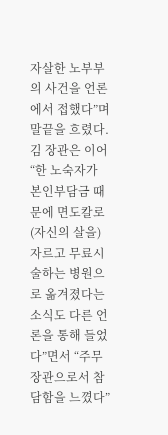자살한 노부부의 사건을 언론에서 접했다”며 말끝을 흐렸다.
김 장관은 이어 “한 노숙자가 본인부담금 때문에 면도칼로 (자신의 살을)자르고 무료시술하는 병원으로 옮겨졌다는 소식도 다른 언론을 통해 들었다”면서 “주무장관으로서 참담함을 느꼈다”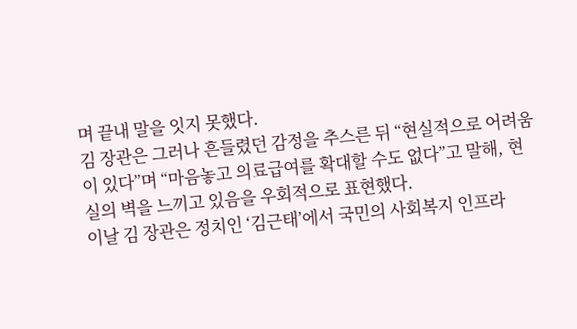며 끝내 말을 잇지 못했다.
김 장관은 그러나 흔들렸던 감정을 추스른 뒤 “현실적으로 어려움이 있다”며 “마음놓고 의료급여를 확대할 수도 없다”고 말해, 현실의 벽을 느끼고 있음을 우회적으로 표현했다.
이날 김 장관은 정치인 ‘김근태’에서 국민의 사회복지 인프라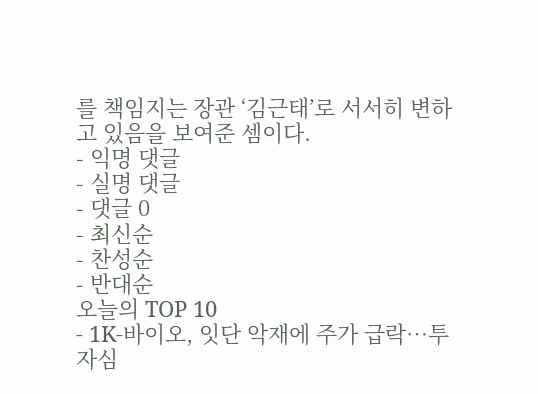를 책임지는 장관 ‘김근태’로 서서히 변하고 있음을 보여준 셈이다.
- 익명 댓글
- 실명 댓글
- 댓글 0
- 최신순
- 찬성순
- 반대순
오늘의 TOP 10
- 1K-바이오, 잇단 악재에 주가 급락…투자심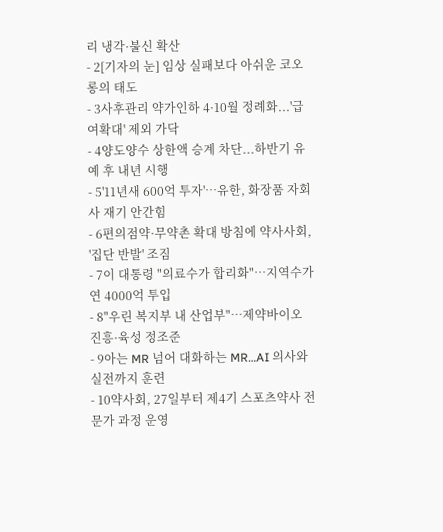리 냉각·불신 확산
- 2[기자의 눈] 임상 실패보다 아쉬운 코오롱의 태도
- 3사후관리 약가인하 4·10월 정례화...'급여확대' 제외 가닥
- 4양도양수 상한액 승계 차단...하반기 유예 후 내년 시행
- 5'11년새 600억 투자'…유한, 화장품 자회사 재기 안간힘
- 6편의점약·무약촌 확대 방침에 약사사회, '집단 반발' 조짐
- 7이 대통령 "의료수가 합리화"…지역수가 연 4000억 투입
- 8"우린 복지부 내 산업부"…제약바이오 진흥·육성 정조준
- 9아는 MR 넘어 대화하는 MR…AI 의사와 실전까지 훈련
- 10약사회, 27일부터 제4기 스포츠약사 전문가 과정 운영